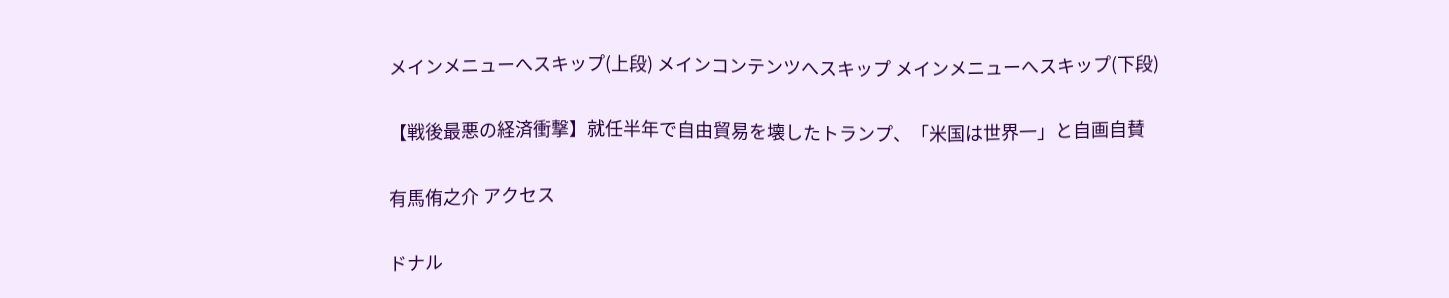メインメニューへスキップ(上段) メインコンテンツへスキップ メインメニューへスキップ(下段)

【戦後最悪の経済衝撃】就任半年で自由貿易を壊したトランプ、「米国は世界一」と自画自賛

有馬侑之介 アクセス

ドナル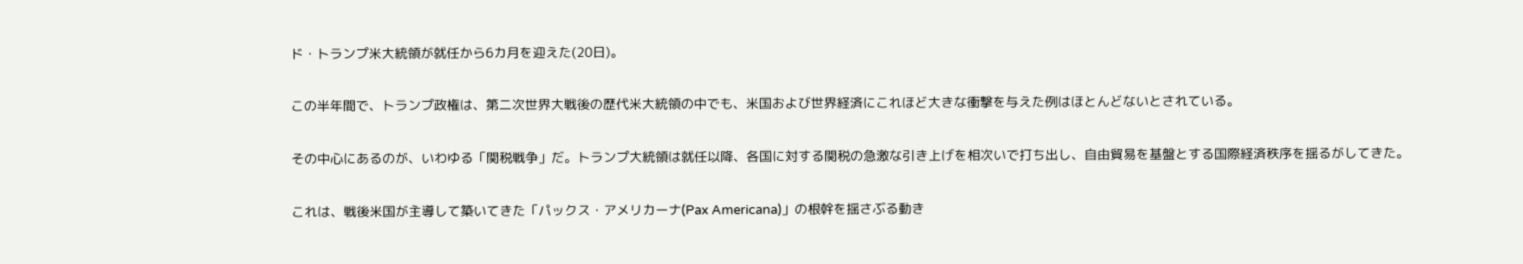ド・トランプ米大統領が就任から6カ月を迎えた(20日)。

この半年間で、トランプ政権は、第二次世界大戦後の歴代米大統領の中でも、米国および世界経済にこれほど大きな衝撃を与えた例はほとんどないとされている。

その中心にあるのが、いわゆる「関税戦争」だ。トランプ大統領は就任以降、各国に対する関税の急激な引き上げを相次いで打ち出し、自由貿易を基盤とする国際経済秩序を揺るがしてきた。

これは、戦後米国が主導して築いてきた「パックス・アメリカーナ(Pax Americana)」の根幹を揺さぶる動き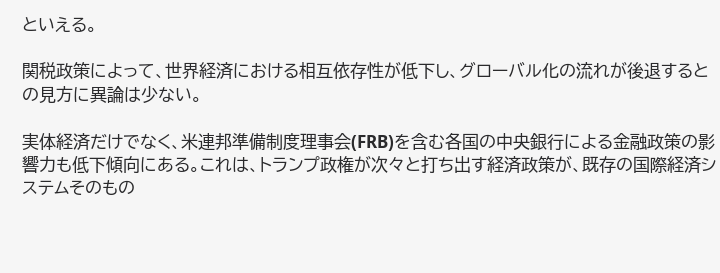といえる。

関税政策によって、世界経済における相互依存性が低下し、グローバル化の流れが後退するとの見方に異論は少ない。

実体経済だけでなく、米連邦準備制度理事会(FRB)を含む各国の中央銀行による金融政策の影響力も低下傾向にある。これは、トランプ政権が次々と打ち出す経済政策が、既存の国際経済システムそのもの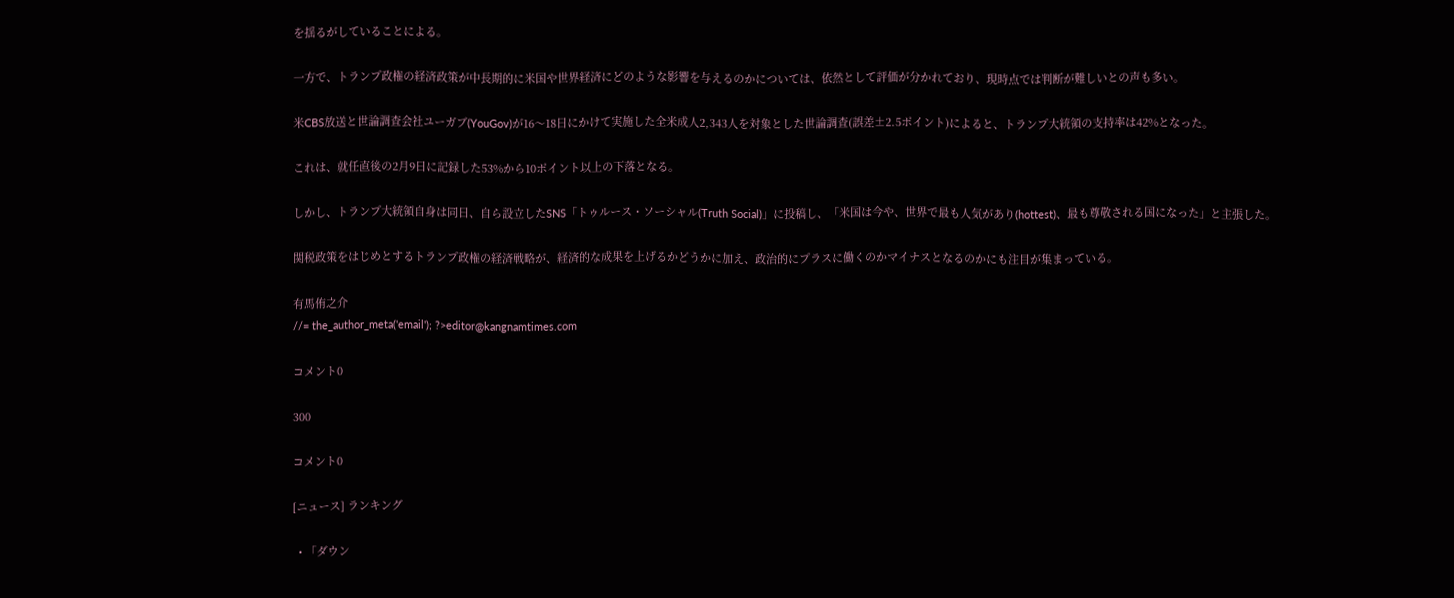を揺るがしていることによる。

一方で、トランプ政権の経済政策が中長期的に米国や世界経済にどのような影響を与えるのかについては、依然として評価が分かれており、現時点では判断が難しいとの声も多い。

米CBS放送と世論調査会社ユーガブ(YouGov)が16〜18日にかけて実施した全米成人2,343人を対象とした世論調査(誤差±2.5ポイント)によると、トランプ大統領の支持率は42%となった。

これは、就任直後の2月9日に記録した53%から10ポイント以上の下落となる。

しかし、トランプ大統領自身は同日、自ら設立したSNS「トゥルース・ソーシャル(Truth Social)」に投稿し、「米国は今や、世界で最も人気があり(hottest)、最も尊敬される国になった」と主張した。

関税政策をはじめとするトランプ政権の経済戦略が、経済的な成果を上げるかどうかに加え、政治的にプラスに働くのかマイナスとなるのかにも注目が集まっている。

有馬侑之介
//= the_author_meta('email'); ?>editor@kangnamtimes.com

コメント0

300

コメント0

[ニュース] ランキング

  • 「ダウン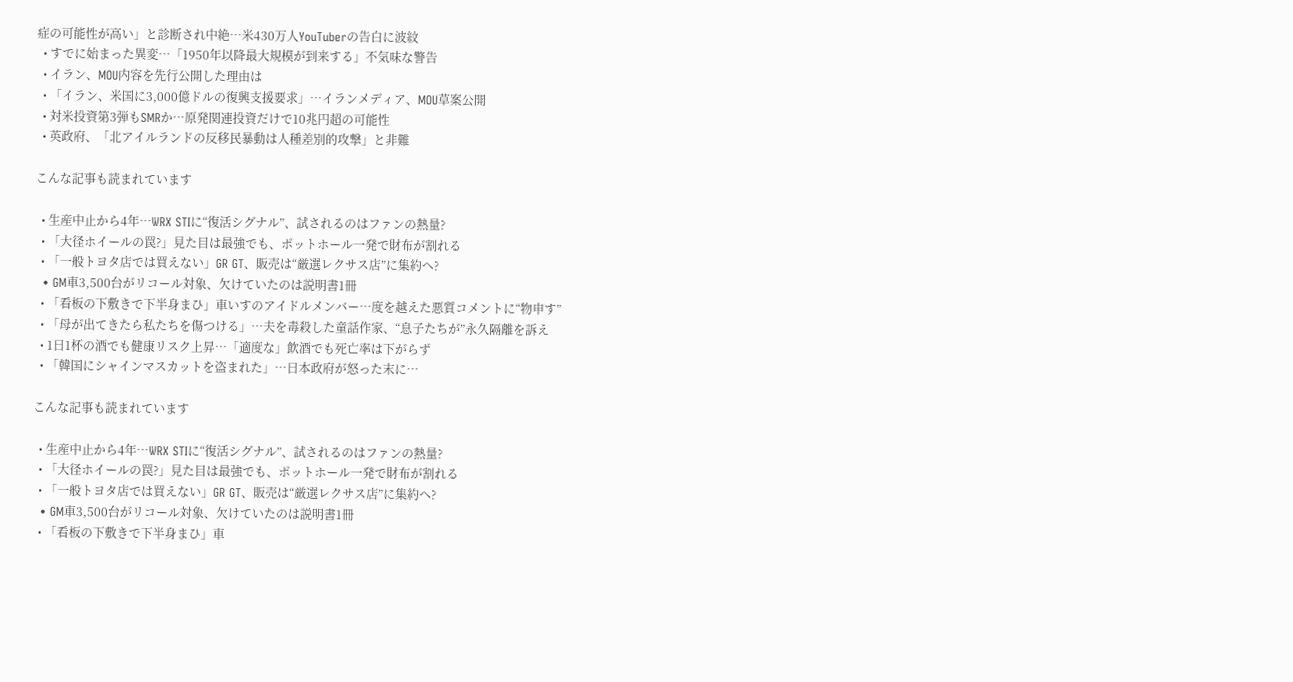症の可能性が高い」と診断され中絶…米430万人YouTuberの告白に波紋
  • すでに始まった異変…「1950年以降最大規模が到来する」不気味な警告
  • イラン、MOU内容を先行公開した理由は
  • 「イラン、米国に3,000億ドルの復興支援要求」…イランメディア、MOU草案公開
  • 対米投資第3弾もSMRか…原発関連投資だけで10兆円超の可能性
  • 英政府、「北アイルランドの反移民暴動は人種差別的攻撃」と非難

こんな記事も読まれています

  • 生産中止から4年…WRX STIに“復活シグナル”、試されるのはファンの熱量?
  • 「大径ホイールの罠?」見た目は最強でも、ポットホール一発で財布が割れる
  • 「一般トヨタ店では買えない」GR GT、販売は“厳選レクサス店”に集約へ?
  • GM車3,500台がリコール対象、欠けていたのは説明書1冊
  • 「看板の下敷きで下半身まひ」車いすのアイドルメンバー…度を越えた悪質コメントに“物申す”
  • 「母が出てきたら私たちを傷つける」…夫を毒殺した童話作家、“息子たちが”永久隔離を訴え
  • 1日1杯の酒でも健康リスク上昇…「適度な」飲酒でも死亡率は下がらず
  • 「韓国にシャインマスカットを盗まれた」…日本政府が怒った末に…

こんな記事も読まれています

  • 生産中止から4年…WRX STIに“復活シグナル”、試されるのはファンの熱量?
  • 「大径ホイールの罠?」見た目は最強でも、ポットホール一発で財布が割れる
  • 「一般トヨタ店では買えない」GR GT、販売は“厳選レクサス店”に集約へ?
  • GM車3,500台がリコール対象、欠けていたのは説明書1冊
  • 「看板の下敷きで下半身まひ」車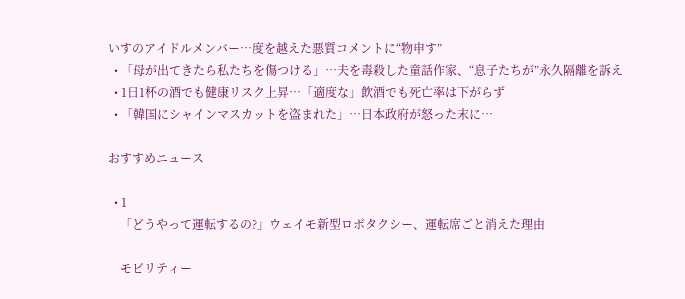いすのアイドルメンバー…度を越えた悪質コメントに“物申す”
  • 「母が出てきたら私たちを傷つける」…夫を毒殺した童話作家、“息子たちが”永久隔離を訴え
  • 1日1杯の酒でも健康リスク上昇…「適度な」飲酒でも死亡率は下がらず
  • 「韓国にシャインマスカットを盗まれた」…日本政府が怒った末に…

おすすめニュース

  • 1
    「どうやって運転するの?」ウェイモ新型ロボタクシー、運転席ごと消えた理由

    モビリティー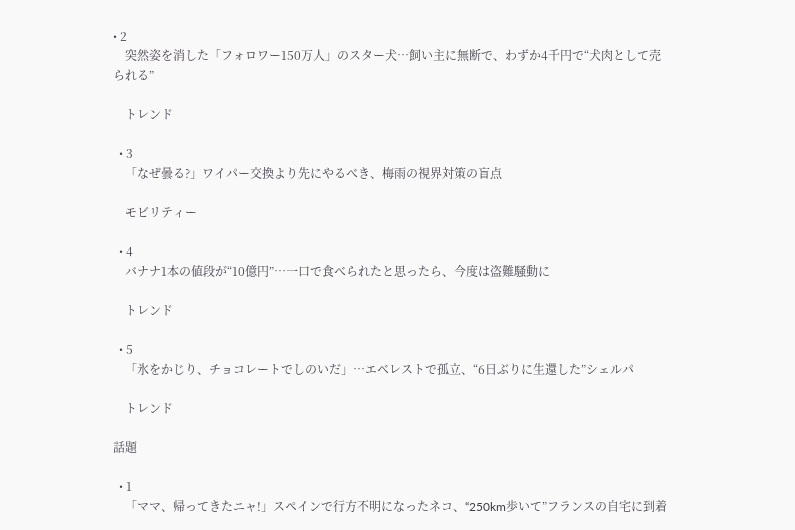• 2
    突然姿を消した「フォロワー150万人」のスター犬…飼い主に無断で、わずか4千円で“犬肉として売られる”

    トレンド

  • 3
    「なぜ曇る?」ワイパー交換より先にやるべき、梅雨の視界対策の盲点

    モビリティー

  • 4
    バナナ1本の値段が“10億円”…一口で食べられたと思ったら、今度は盗難騒動に

    トレンド

  • 5
    「氷をかじり、チョコレートでしのいだ」…エベレストで孤立、“6日ぶりに生還した”シェルパ

    トレンド

話題

  • 1
    「ママ、帰ってきたニャ!」スペインで行方不明になったネコ、“250km歩いて”フランスの自宅に到着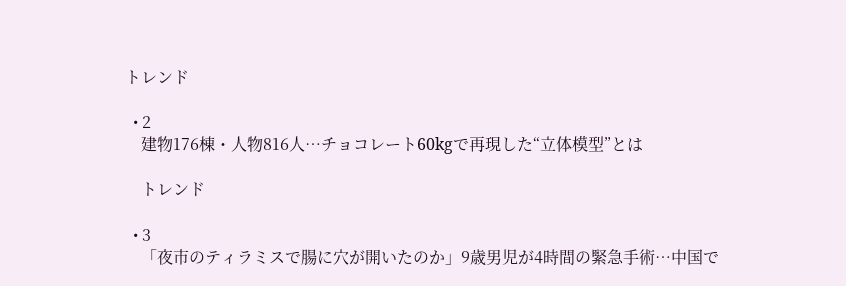トレンド

  • 2
    建物176棟・人物816人…チョコレート60kgで再現した“立体模型”とは

    トレンド

  • 3
    「夜市のティラミスで腸に穴が開いたのか」9歳男児が4時間の緊急手術…中国で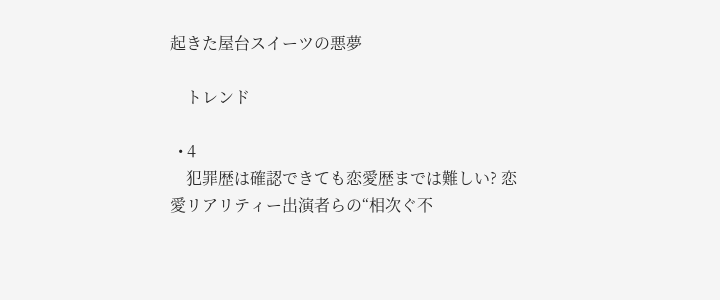起きた屋台スイーツの悪夢

    トレンド

  • 4
    犯罪歴は確認できても恋愛歴までは難しい? 恋愛リアリティー出演者らの“相次ぐ不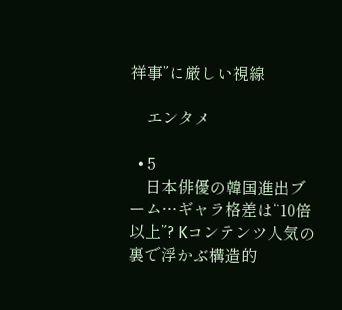祥事”に厳しい視線

    エンタメ

  • 5
    日本俳優の韓国進出ブーム…ギャラ格差は“10倍以上”? Kコンテンツ人気の裏で浮かぶ構造的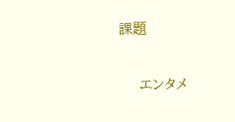課題

    エンタメ